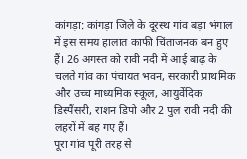कांगड़ा: कांगड़ा जिले के दूरस्थ गांव बड़ा भंगाल में इस समय हालात काफी चिंताजनक बन हुए हैं। 26 अगस्त को रावी नदी में आई बाढ़ के चलते गांव का पंचायत भवन, सरकारी प्राथमिक और उच्च माध्यमिक स्कूल, आयुर्वेदिक डिस्पैंसरी, राशन डिपो और 2 पुल रावी नदी की लहरों में बह गए हैं।
पूरा गांव पूरी तरह से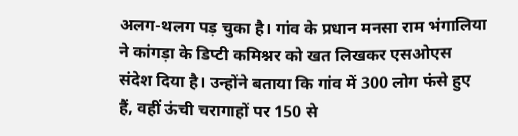अलग-थलग पड़ चुका है। गांव के प्रधान मनसा राम भंगालिया ने कांगड़ा के डिप्टी कमिश्नर को खत लिखकर एसओएस संदेश दिया है। उन्होंने बताया कि गांव में 300 लोग फंसे हुए हैं, वहीं ऊंची चरागाहों पर 150 से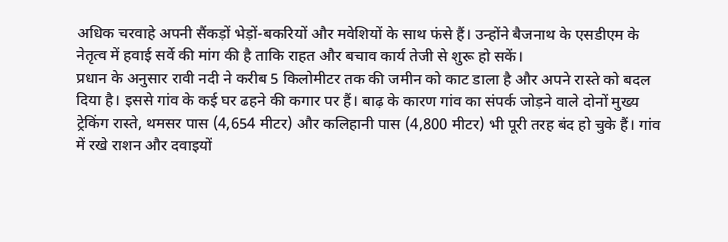अधिक चरवाहे अपनी सैंकड़ों भेड़ों-बकरियों और मवेशियों के साथ फंसे हैं। उन्होंने बैजनाथ के एसडीएम के नेतृत्व में हवाई सर्वे की मांग की है ताकि राहत और बचाव कार्य तेजी से शुरू हो सकें।
प्रधान के अनुसार रावी नदी ने करीब 5 किलोमीटर तक की जमीन को काट डाला है और अपने रास्ते को बदल दिया है। इससे गांव के कई घर ढहने की कगार पर हैं। बाढ़ के कारण गांव का संपर्क जोड़ने वाले दोनों मुख्य ट्रेकिंग रास्ते, थमसर पास (4,654 मीटर) और कलिहानी पास (4,800 मीटर) भी पूरी तरह बंद हो चुके हैं। गांव में रखे राशन और दवाइयों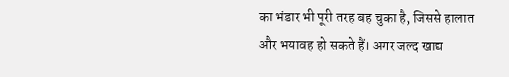का भंडार भी पूरी तरह बह चुका है, जिससे हालात और भयावह हो सकते हैं। अगर जल्द खाद्य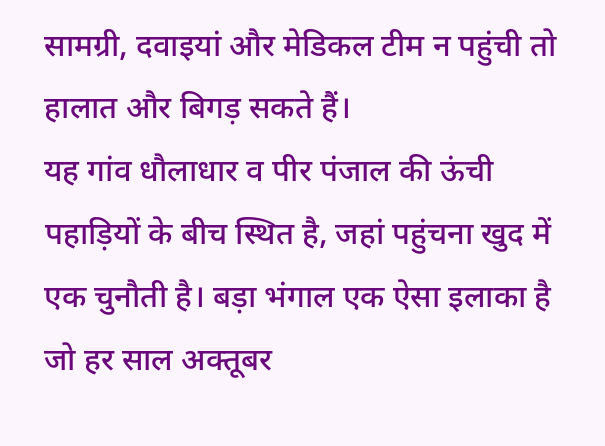सामग्री, दवाइयां और मेडिकल टीम न पहुंची तो हालात और बिगड़ सकते हैं।
यह गांव धौलाधार व पीर पंजाल की ऊंची पहाड़ियों के बीच स्थित है, जहां पहुंचना खुद में एक चुनौती है। बड़ा भंगाल एक ऐसा इलाका है जो हर साल अक्तूबर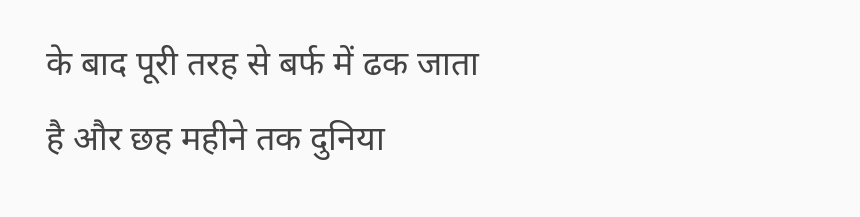के बाद पूरी तरह से बर्फ में ढक जाता है और छह महीने तक दुनिया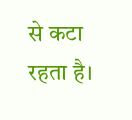से कटा रहता है।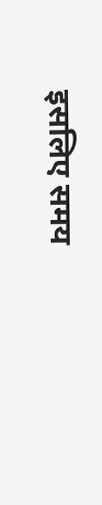इसलिए समय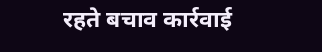रहते बचाव कार्रवाई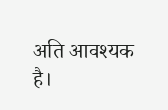अति आवश्यक है।